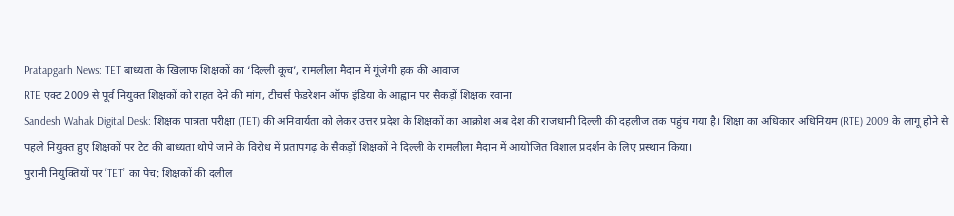Pratapgarh News: TET बाध्यता के खिलाफ शिक्षकों का ‘दिल्ली कूच’, रामलीला मैदान में गूंजेगी हक की आवाज
RTE एक्ट 2009 से पूर्व नियुक्त शिक्षकों को राहत देने की मांग, टीचर्स फेडरेशन ऑफ इंडिया के आह्वान पर सैकड़ों शिक्षक रवाना
Sandesh Wahak Digital Desk: शिक्षक पात्रता परीक्षा (TET) की अनिवार्यता को लेकर उत्तर प्रदेश के शिक्षकों का आक्रोश अब देश की राजधानी दिल्ली की दहलीज तक पहुंच गया है। शिक्षा का अधिकार अधिनियम (RTE) 2009 के लागू होने से पहले नियुक्त हुए शिक्षकों पर टेट की बाध्यता थोपे जाने के विरोध में प्रतापगढ़ के सैकड़ों शिक्षकों ने दिल्ली के रामलीला मैदान में आयोजित विशाल प्रदर्शन के लिए प्रस्थान किया।
पुरानी नियुक्तियों पर ‘TET’ का पेच: शिक्षकों की दलील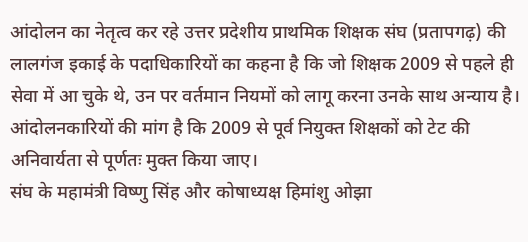आंदोलन का नेतृत्व कर रहे उत्तर प्रदेशीय प्राथमिक शिक्षक संघ (प्रतापगढ़) की लालगंज इकाई के पदाधिकारियों का कहना है कि जो शिक्षक 2009 से पहले ही सेवा में आ चुके थे, उन पर वर्तमान नियमों को लागू करना उनके साथ अन्याय है। आंदोलनकारियों की मांग है कि 2009 से पूर्व नियुक्त शिक्षकों को टेट की अनिवार्यता से पूर्णतः मुक्त किया जाए।
संघ के महामंत्री विष्णु सिंह और कोषाध्यक्ष हिमांशु ओझा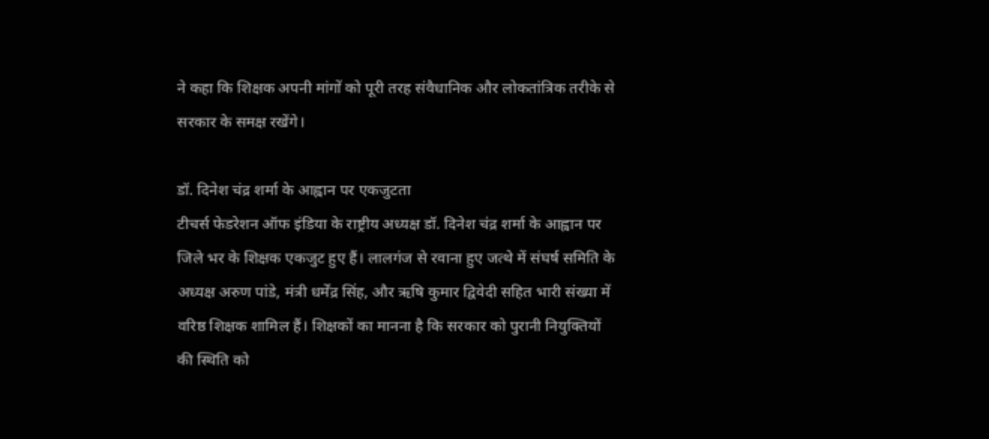ने कहा कि शिक्षक अपनी मांगों को पूरी तरह संवैधानिक और लोकतांत्रिक तरीके से सरकार के समक्ष रखेंगे।

डॉ. दिनेश चंद्र शर्मा के आह्वान पर एकजुटता
टीचर्स फेडरेशन ऑफ इंडिया के राष्ट्रीय अध्यक्ष डॉ. दिनेश चंद्र शर्मा के आह्वान पर जिले भर के शिक्षक एकजुट हुए हैं। लालगंज से रवाना हुए जत्थे में संघर्ष समिति के अध्यक्ष अरुण पांडे, मंत्री धर्मेंद्र सिंह, और ऋषि कुमार द्विवेदी सहित भारी संख्या में वरिष्ठ शिक्षक शामिल हैं। शिक्षकों का मानना है कि सरकार को पुरानी नियुक्तियों की स्थिति को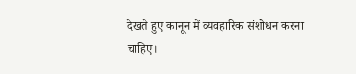देखते हुए कानून में व्यवहारिक संशोधन करना चाहिए।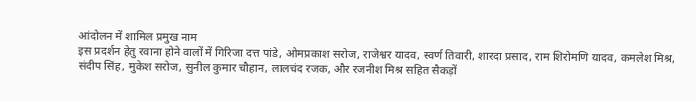आंदोलन में शामिल प्रमुख नाम
इस प्रदर्शन हेतु रवाना होने वालों में गिरिजा दत्त पांडे, ओमप्रकाश सरोज, राजेश्वर यादव, स्वर्ण तिवारी, शारदा प्रसाद, राम शिरोमणि यादव, कमलेश मिश्र, संदीप सिंह, मुकेश सरोज, सुनील कुमार चौहान, लालचंद रजक, और रजनीश मिश्र सहित सैकड़ों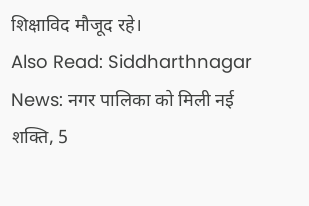शिक्षाविद मौजूद रहे।
Also Read: Siddharthnagar News: नगर पालिका को मिली नई शक्ति, 5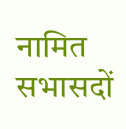नामित सभासदों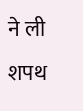ने ली शपथ